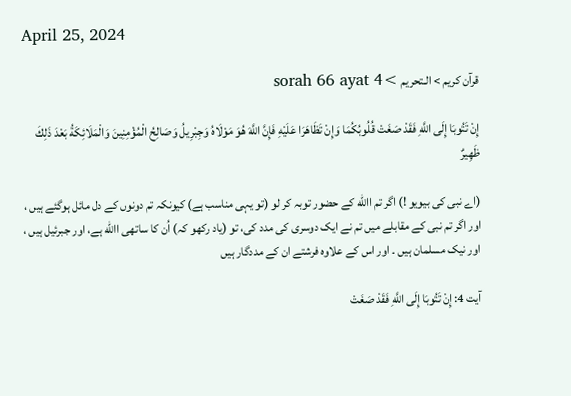April 25, 2024

قرآن کریم > الـتحريم >sorah 66 ayat 4

إِنْ تَتُوبَا إِلَى اللَّهِ فَقَدْ صَغَتْ قُلُوبُكُمَا وَإِنْ تَظَاهَرَا عَلَيْهِ فَإِنَّ اللَّهَ هُوَ مَوْلَاهُ وَجِبْرِيلُ وَصَالِحُ الْمُؤْمِنِينَ وَالْمَلَائِكَةُ بَعْدَ ذَلِكَ ظَهِيرٌ

(اے نبی کی بیویو !) اگر تم االله کے حضور توبہ کر لو (تو یہی مناسب ہے) کیونکہ تم دونوں کے دل مائل ہوگئے ہیں ، اور اگر تم نبی کے مقابلے میں تم نے ایک دوسری کی مدد کی، تو (یاد رکھو کہ) اُن کا ساتھی االله ہے، اور جبرئیل ہیں ، اور نیک مسلمان ہیں ۔ اور اس کے علاوہ فرشتے ان کے مددگار ہیں

آيت 4: إِنْ تَتُوبَا إِلَى اللَّهِ فَقَدْ صَغَتْ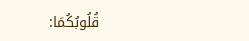قُلُوبُكُمَا: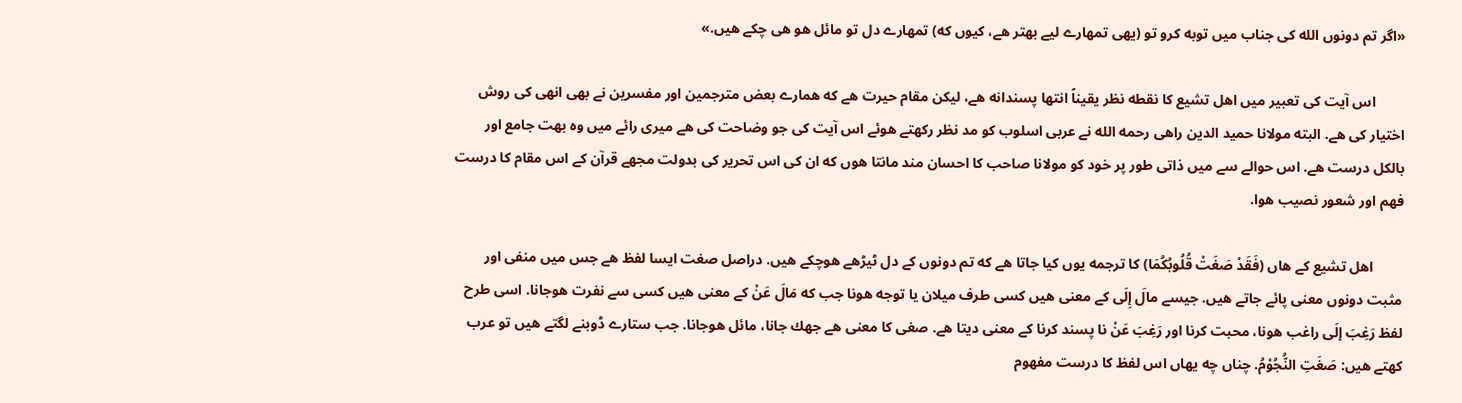«اگر تم دونوں الله كى جناب ميں توبه كرو تو (يهى تمهارے ليے بهتر هے، كيوں كه) تمهارے دل تو مائل هو هى چكے هيں.»

        اس آيت كى تعبير ميں اهل تشيع كا نقطه نظر يقيناً انتها پسندانه هے، ليكن مقام حيرت هے كه همارے بعض مترجمين اور مفسرين نے بھى انهى كى روش اختيار كى هے. البته مولانا حميد الدين راهى رحمه الله نے عربى اسلوب كو مد نظر ركھتے هوئے اس آيت كى جو وضاحت كى هے ميرى رائے ميں وه بهت جامع اور بالكل درست هے. اس حوالے سے ميں ذاتى طور پر خود كو مولانا صاحب كا احسان مند مانتا هوں كه ان كى اس تحرير كى بدولت مجھے قرآن كے اس مقام كا درست فهم اور شعور نصيب هوا.

        اهل تشيع كے هاں (فَقَدْ صَغَتْ قُلُوبُكُمَا) كا ترجمه يوں كيا جاتا هے كه تم دونوں كے دل ٹيڑھے هوچكے هيں. دراصل صغت ايسا لفظ هے جس ميں منفى اور مثبت دونوں معنى پائے جاتے هيں. جيسے مالَ إِلَى كے معنى هيں كسى طرف ميلان يا توجه هونا جب كه مَالَ عَنْ كے معنى هيں كسى سے نفرت هوجانا. اسى طرح لفظ رَغِبَ إلَى راغب هونا، محبت كرنا اور رَغِبَ عَنْ نا پسند كرنا كے معنى ديتا هے. صغى كا معنى هے جھك جانا، مائل هوجانا. جب ستارے ڈوبنے لگتے هيں تو عرب كهتے هيں: صَغَتِ النُّجُوْمُ. چناں چه يهاں اس لفظ كا درست مفهوم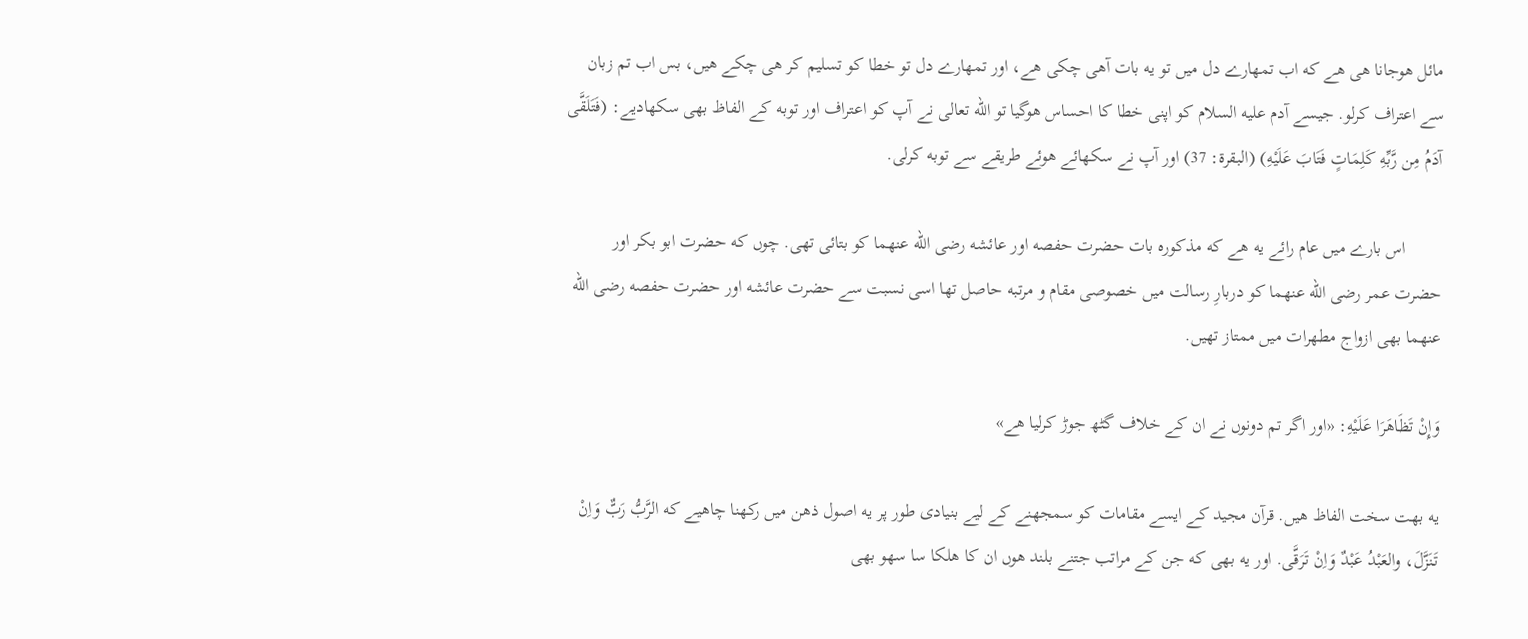مائل هوجانا هى هے كه اب تمهارے دل ميں تو يه بات آهى چكى هے، اور تمهارے دل تو خطا كو تسليم كر هى چكے هيں، بس اب تم زبان سے اعتراف كرلو. جيسے آدم عليه السلام كو اپنى خطا كا احساس هوگيا تو الله تعالى نے آپ كو اعتراف اور توبه كے الفاظ بھى سكھاديے: (فَتَلَقَّى آدَمُ مِن رَّبِّهِ كَلِمَاتٍ فَتَابَ عَلَيْهِ) (البقرة: 37) اور آپ نے سكھائے هوئے طريقے سے توبه كرلى.

        اس بارے ميں عام رائے يه هے كه مذكوره بات حضرت حفصه اور عائشه رضى الله عنهما كو بتائى تھى. چوں كه حضرت ابو بكر اور حضرت عمر رضى الله عنهما كو دربارِ رسالت ميں خصوصى مقام و مرتبه حاصل تھا اسى نسبت سے حضرت عائشه اور حضرت حفصه رضى الله عنهما بھى ازواج مطهرات ميں ممتاز تھيں.

وَإِنْ تَظَاهَرَا عَلَيْهِ: «اور اگر تم دونوں نے ان كے خلاف گٹھ جوڑ كرليا هے»

يه بهت سخت الفاظ هيں. قرآن مجيد كے ايسے مقامات كو سمجھنے كے ليے بنيادى طور پر يه اصول ذهن ميں ركھنا چاهيے كه الرَّبُّ رَبٌّ وَاِنْ تَنَزَّلَ، والعَبْدُ عَبْدٌ وَاِنْ تَرَقَّى. اور يه بھى كه جن كے مراتب جتنے بلند هوں ان كا هلكا سا سهو بھى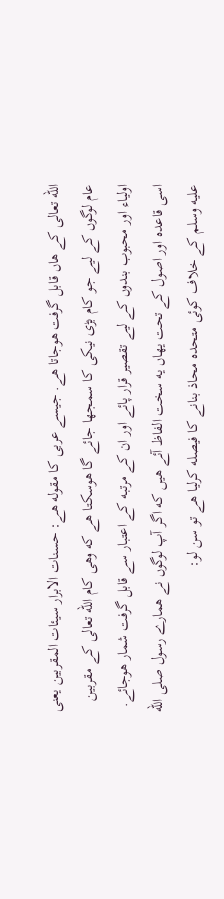الله تعالى كے هاں قابل گرفت هوجاتا هے. جيسے عربى كا مقوله هے: حسنات الابرار سيئات المقربين يعنى عام لوگوں كے ليے جو كام بڑى نيكى كا سمجھا جائے گا هوسكتا هے كه وهى كام الله تعالى كے مقربين اولياء اور محبوب بندوں كے ليے تقصير قرار پائے اور ان كے مرتبه كے اعتبار سے قابل گرفت شمار هوجائے. اسى قاعده اور اصول كے تحت يهاں يه سخت الفاظ آئے هيں كه اگر آپ لوگوں نے همارے رسول صلى الله عليه وسلم كے خلاف كوئى متحده محاذ بنانے كا فيصله كرليا هے تو سن لو: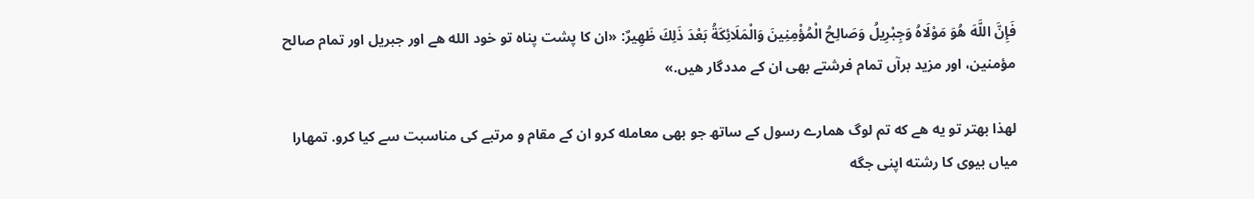فَإِنَّ اللَّهَ هُوَ مَوْلَاهُ وَجِبْرِيلُ وَصَالِحُ الْمُؤْمِنِينَ وَالْمَلَائِكَةُ بَعْدَ ذَلِكَ ظَهِيرٌ: «ان كا پشت پناه تو خود الله هے اور جبريل اور تمام صالح مؤمنين، اور مزيد برآں تمام فرشتے بھى ان كے مددگار هيں.»

لهذا بهتر تو يه هے كه تم لوگ همارے رسول كے ساتھ جو بھى معامله كرو ان كے مقام و مرتبے كى مناسبت سے كيا كرو. تمهارا مياں بيوى كا رشته اپنى جگه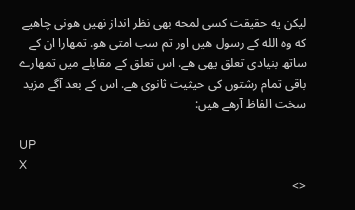ليكن يه حقيقت كسى لمحه بھى نظر انداز نهيں هونى چاهيے كه وه الله كے رسول هيں اور تم سب امتى هو. تمهارا ان كے ساتھ بنيادى تعلق يهى هے. اس تعلق كے مقابلے ميں تمهارے باقى تمام رشتوں كى حيثيت ثانوى هے. اس كے بعد آگے مزيد سخت الفاظ آرهے هيں:

UP
X
<>